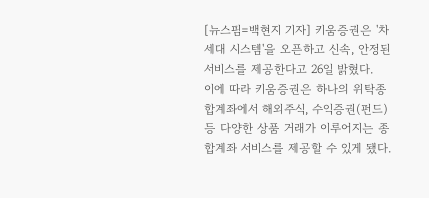[뉴스핌=백현지 기자] 키움증권은 '차세대 시스템'을 오픈하고 신속, 안정된 서비스를 제공한다고 26일 밝혔다.
이에 따라 키움증권은 하나의 위탁종합계좌에서 해외주식, 수익증권(펀드) 등 다양한 상품 거래가 이루어지는 종합계좌 서비스를 제공할 수 있게 됐다.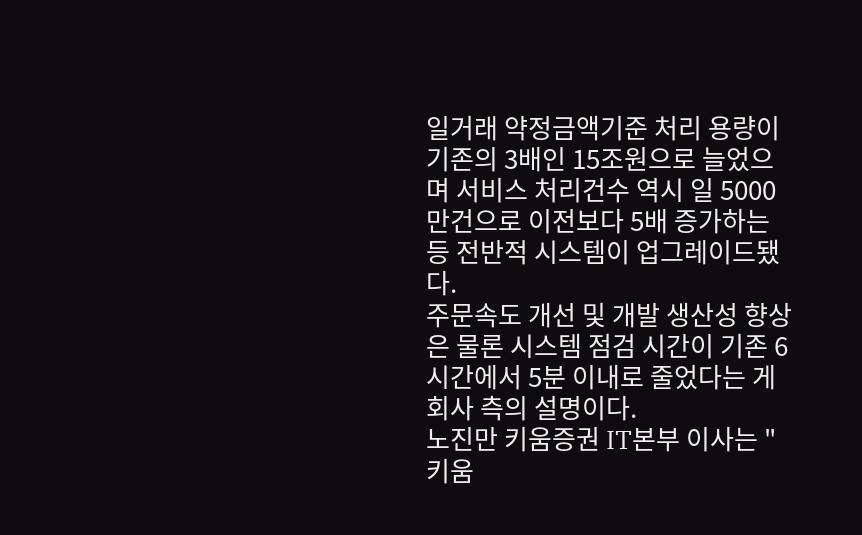일거래 약정금액기준 처리 용량이 기존의 3배인 15조원으로 늘었으며 서비스 처리건수 역시 일 5000만건으로 이전보다 5배 증가하는 등 전반적 시스템이 업그레이드됐다.
주문속도 개선 및 개발 생산성 향상은 물론 시스템 점검 시간이 기존 6시간에서 5분 이내로 줄었다는 게 회사 측의 설명이다.
노진만 키움증권 IT본부 이사는 "키움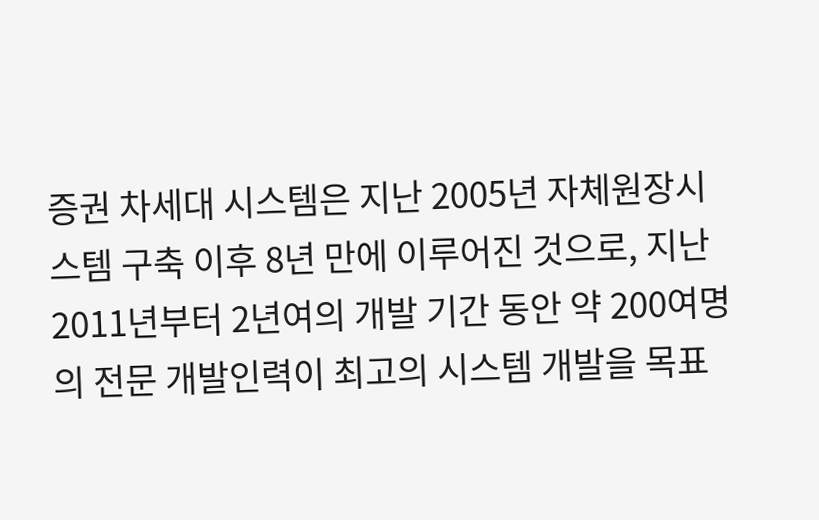증권 차세대 시스템은 지난 2005년 자체원장시스템 구축 이후 8년 만에 이루어진 것으로, 지난 2011년부터 2년여의 개발 기간 동안 약 200여명의 전문 개발인력이 최고의 시스템 개발을 목표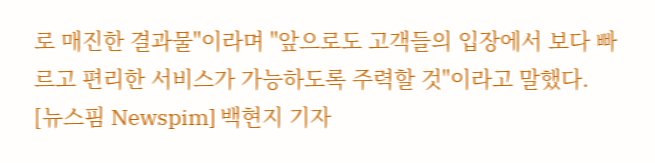로 매진한 결과물"이라며 "앞으로도 고객들의 입장에서 보다 빠르고 편리한 서비스가 가능하도록 주력할 것"이라고 말했다.
[뉴스핌 Newspim] 백현지 기자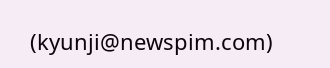(kyunji@newspim.com)